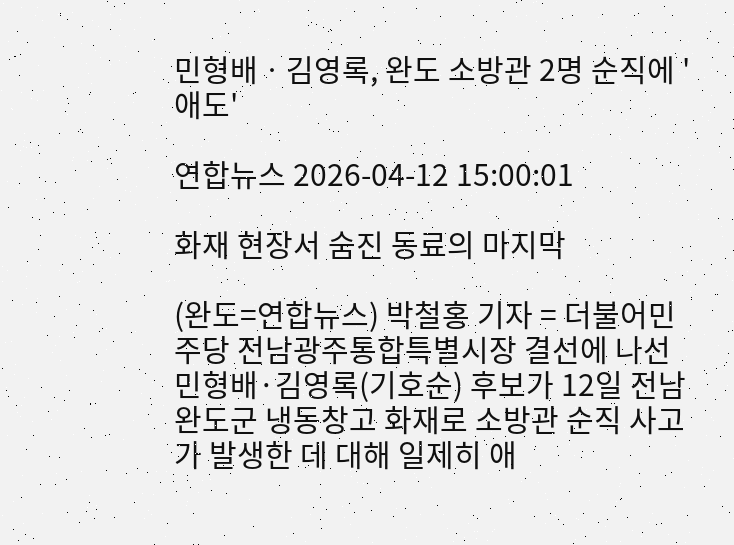민형배ㆍ김영록, 완도 소방관 2명 순직에 '애도'

연합뉴스 2026-04-12 15:00:01

화재 현장서 숨진 동료의 마지막

(완도=연합뉴스) 박철홍 기자 = 더불어민주당 전남광주통합특별시장 결선에 나선 민형배·김영록(기호순) 후보가 12일 전남 완도군 냉동창고 화재로 소방관 순직 사고가 발생한 데 대해 일제히 애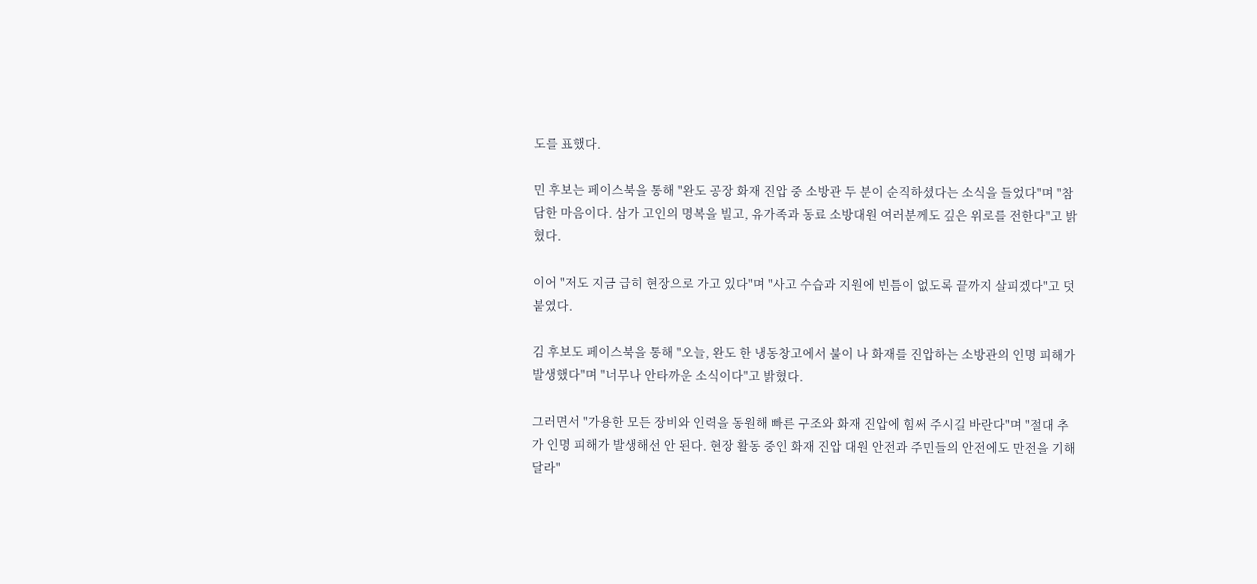도를 표했다.

민 후보는 페이스북을 통해 "완도 공장 화재 진압 중 소방관 두 분이 순직하셨다는 소식을 들었다"며 "참담한 마음이다. 삼가 고인의 명복을 빌고, 유가족과 동료 소방대원 여러분께도 깊은 위로를 전한다"고 밝혔다.

이어 "저도 지금 급히 현장으로 가고 있다"며 "사고 수습과 지원에 빈틈이 없도록 끝까지 살피겠다"고 덧붙였다.

김 후보도 페이스북을 통해 "오늘, 완도 한 냉동창고에서 불이 나 화재를 진압하는 소방관의 인명 피해가 발생했다"며 "너무나 안타까운 소식이다"고 밝혔다.

그러면서 "가용한 모든 장비와 인력을 동원해 빠른 구조와 화재 진압에 힘써 주시길 바란다"며 "절대 추가 인명 피해가 발생해선 안 된다. 현장 활동 중인 화재 진압 대원 안전과 주민들의 안전에도 만전을 기해 달라"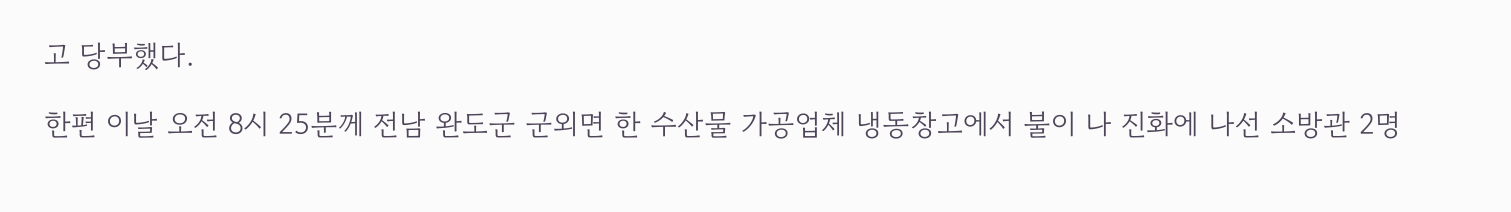고 당부했다.

한편 이날 오전 8시 25분께 전남 완도군 군외면 한 수산물 가공업체 냉동창고에서 불이 나 진화에 나선 소방관 2명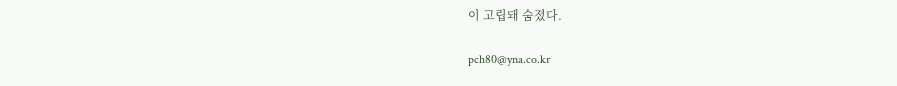이 고립돼 숨졌다.

pch80@yna.co.kr